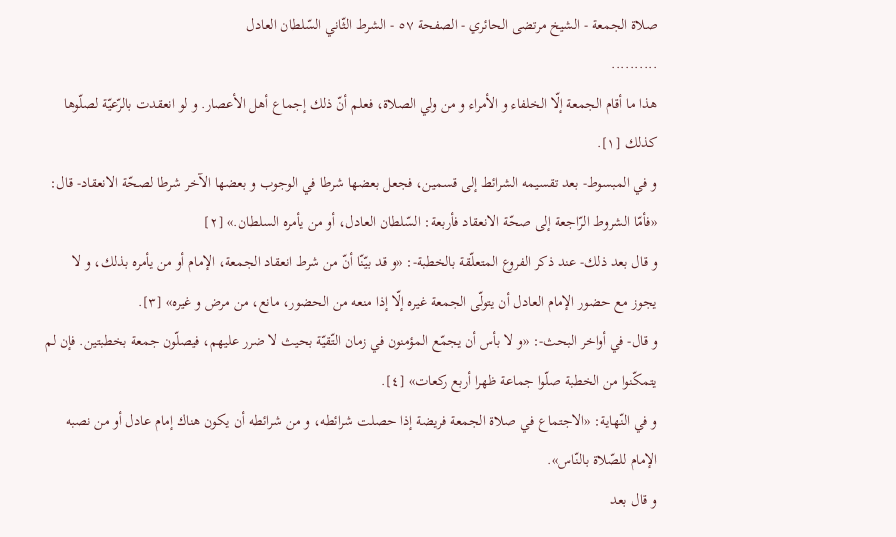صلاة الجمعة - الشيخ مرتضى الحائري - الصفحة ٥٧ - الشرط الثّاني السّلطان العادل
..........
هذا ما أقام الجمعة إلّا الخلفاء و الأمراء و من ولي الصلاة، فعلم أنّ ذلك إجماع أهل الأعصار. و لو انعقدت بالرّعيّة لصلّوها كذلك [١].
و في المبسوط- بعد تقسيمه الشرائط إلى قسمين، فجعل بعضها شرطا في الوجوب و بعضها الآخر شرطا لصحّة الانعقاد- قال: «فأمّا الشروط الرّاجعة إلى صحّة الانعقاد فأربعة: السّلطان العادل، أو من يأمره السلطان.» [٢]
و قال بعد ذلك- عند ذكر الفروع المتعلّقة بالخطبة-: «و قد بيّنّا أنّ من شرط انعقاد الجمعة، الإمام أو من يأمره بذلك، و لا يجوز مع حضور الإمام العادل أن يتولّى الجمعة غيره إلّا إذا منعه من الحضور، مانع، من مرض و غيره» [٣].
و قال- في أواخر البحث-: «و لا بأس أن يجمّع المؤمنون في زمان التّقيّة بحيث لا ضرر عليهم، فيصلّون جمعة بخطبتين. فإن لم يتمكّنوا من الخطبة صلّوا جماعة ظهرا أربع ركعات» [٤].
و في النّهاية: «الاجتماع في صلاة الجمعة فريضة إذا حصلت شرائطه، و من شرائطه أن يكون هناك إمام عادل أو من نصبه الإمام للصّلاة بالنّاس».
و قال بعد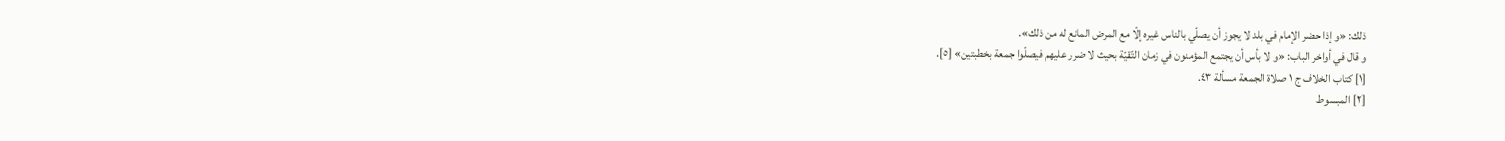ذلك: «و إذا حضر الإمام في بلد لا يجوز أن يصلّي بالناس غيره إلّا مع المرض المانع له من ذلك».
و قال في أواخر الباب: «و لا بأس أن يجتمع المؤمنون في زمان التّقيّة بحيث لا ضرر عليهم فيصلّوا جمعة بخطبتين» [٥].
[١] كتاب الخلاف ج ١ صلاة الجمعة مسألة ٤٣.
[٢] المبسوط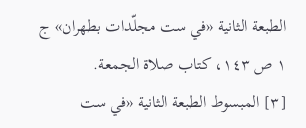الطبعة الثانية «في ست مجلّدات بطهران» ج ١ ص ١٤٣، كتاب صلاة الجمعة.
[٣] المبسوط الطبعة الثانية «في ست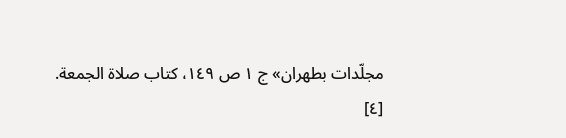مجلّدات بطهران» ج ١ ص ١٤٩، كتاب صلاة الجمعة.
[٤]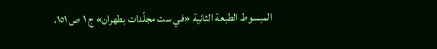المبسوط الطبعة الثانية «في ست مجلّدات بطهران» ج ١ ص ١٥١،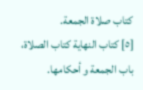كتاب صلاة الجمعة.
[٥] كتاب النهاية كتاب الصلاة، باب الجمعة و أحكامها.